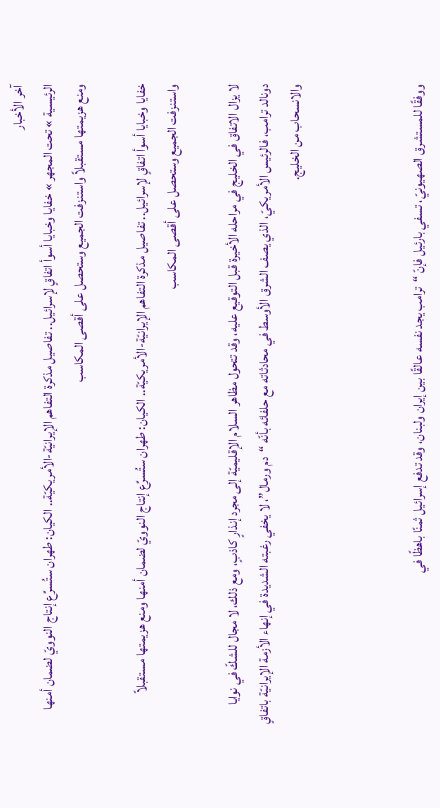آخر الأخبار
الرئيسية » تحت المجهر » خفايا وخبايا أسوأ اتفاقٍ لإسرائيل.. تفاصيل مذكرة التفاهم الإيرانيّة-الأمريكيّة.. الكيان: طهران ستُسرِّع إنتاج النوويّ لضمان أمنها ومنع هزيمتها مستقبلاً واستنزفت الجميع وستحصل على أقصى المكاسب

خفايا وخبايا أسوأ اتفاقٍ لإسرائيل.. تفاصيل مذكرة التفاهم الإيرانيّة-الأمريكيّة.. الكيان: طهران ستُسرِّع إنتاج النوويّ لضمان أمنها ومنع هزيمتها مستقبلاً واستنزفت الجميع وستحصل على أقصى المكاسب

لا يزال الاتفاق في الخليج في مراحله الأخيرة قبل التوقيع عليه، وقد تتحول مظاهر السلام الإقليميّة إلى مجرد إنذارٍ كاذبٍ، ومع ذلك، لا مجال للشكّ في نوايا دونالد ترامب، فالرئيس الأمريكيّ، الذي يصف الشرق الأوسط في محادثاته مع حلفائه بأنّه “دم ورمال”، لا يخفي رغبته الشديدة في إنهاء الأزمة الإيرانيّة باتفاقٍ والانسحاب من الخليج.



ووفقًا للمستشرق الصهيونيّ، تسفي بارئيل فإنّ “ترامب يجد نفسه عالقًا بين إيران ولبنان، وقد تدفع إسرائيل ثمنًا باهظًا في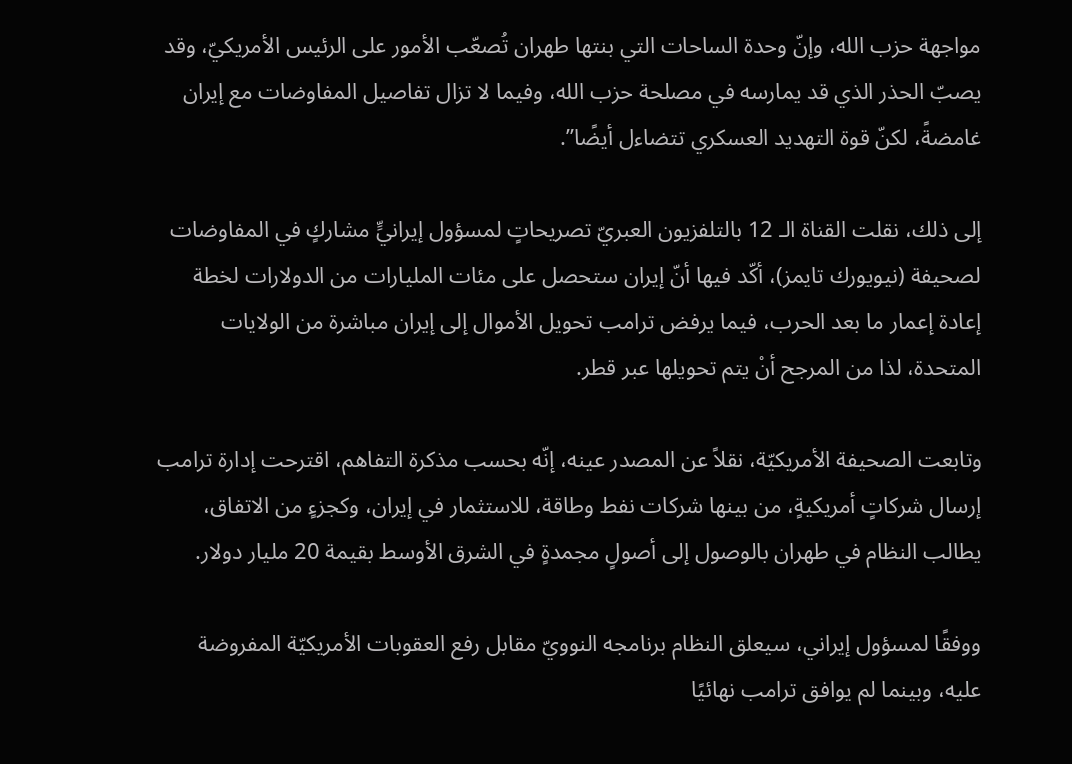مواجهة حزب الله، وإنّ وحدة الساحات التي بنتها طهران تُصعّب الأمور على الرئيس الأمريكيّ، وقد يصبّ الحذر الذي قد يمارسه في مصلحة حزب الله، وفيما لا تزال تفاصيل المفاوضات مع إيران غامضةً، لكنّ قوة التهديد العسكري تتضاءل أيضًا”.

إلى ذلك، نقلت القناة الـ 12 بالتلفزيون العبريّ تصريحاتٍ لمسؤول إيرانيٍّ مشاركٍ في المفاوضات لصحيفة (نيويورك تايمز)، أكّد فيها أنّ إيران ستحصل على مئات المليارات من الدولارات لخطة إعادة إعمار ما بعد الحرب، فيما يرفض ترامب تحويل الأموال إلى إيران مباشرة من الولايات المتحدة، لذا من المرجح أنْ يتم تحويلها عبر قطر.

وتابعت الصحيفة الأمريكيّة، نقلاً عن المصدر عينه، إنّه بحسب مذكرة التفاهم، اقترحت إدارة ترامب إرسال شركاتٍ أمريكيةٍ، من بينها شركات نفط وطاقة، للاستثمار في إيران، وكجزءٍ من الاتفاق، يطالب النظام في طهران بالوصول إلى أصولٍ مجمدةٍ في الشرق الأوسط بقيمة 20 مليار دولار.

ووفقًا لمسؤول إيراني، سيعلق النظام برنامجه النوويّ مقابل رفع العقوبات الأمريكيّة المفروضة عليه، وبينما لم يوافق ترامب نهائيًا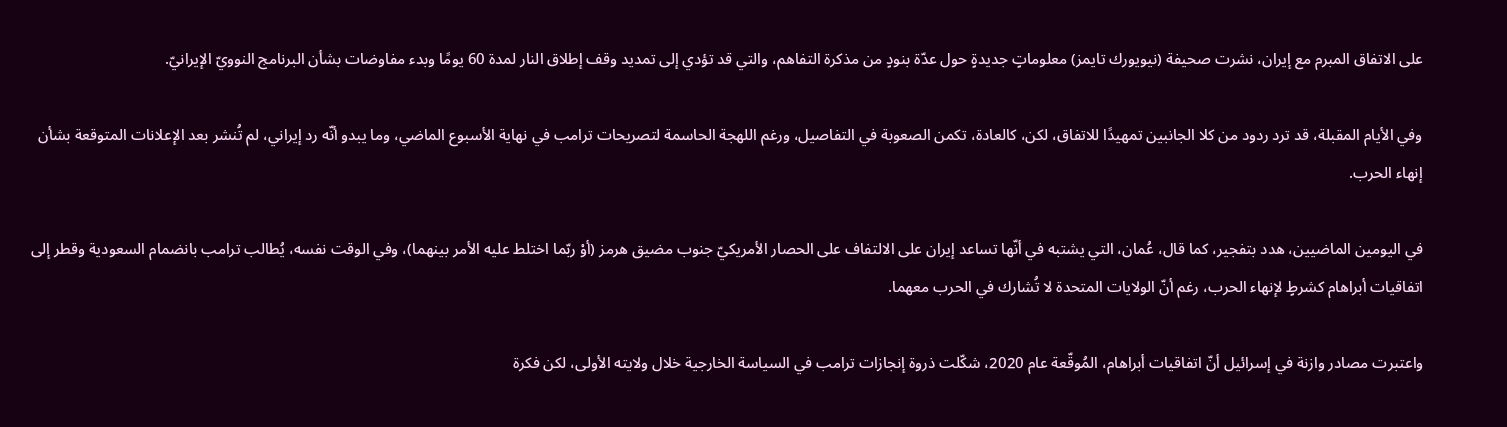على الاتفاق المبرم مع إيران، نشرت صحيفة (نيويورك تايمز) معلوماتٍ جديدةٍ حول عدّة بنودٍ من مذكرة التفاهم، والتي قد تؤدي إلى تمديد وقف إطلاق النار لمدة 60 يومًا وبدء مفاوضات بشأن البرنامج النوويّ الإيرانيّ.

وفي الأيام المقبلة، قد ترد ردود من كلا الجانبين تمهيدًا للاتفاق، لكن، كالعادة، تكمن الصعوبة في التفاصيل، ورغم اللهجة الحاسمة لتصريحات ترامب في نهاية الأسبوع الماضي، وما يبدو أنّه رد إيراني، لم تُنشر بعد الإعلانات المتوقعة بشأن إنهاء الحرب.

في اليومين الماضيين، هدد بتفجير، كما قال، عُمان، التي يشتبه في أنّها تساعد إيران على الالتفاف على الحصار الأمريكيّ جنوب مضيق هرمز (أوْ ربّما اختلط عليه الأمر بينهما)، وفي الوقت نفسه، يُطالب ترامب بانضمام السعودية وقطر إلى اتفاقيات أبراهام كشرطٍ لإنهاء الحرب، رغم أنّ الولايات المتحدة لا تُشارك في الحرب معهما.

واعتبرت مصادر وازنة في إسرائيل أنّ اتفاقيات أبراهام، المُوقّعة عام 2020، شكّلت ذروة إنجازات ترامب في السياسة الخارجية خلال ولايته الأولى، لكن فكرة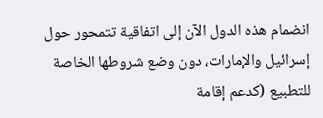انضمام هذه الدول الآن إلى اتفاقية تتمحور حول إسرائيل والإمارات، دون وضع شروطها الخاصة للتطبيع (كدعم إقامة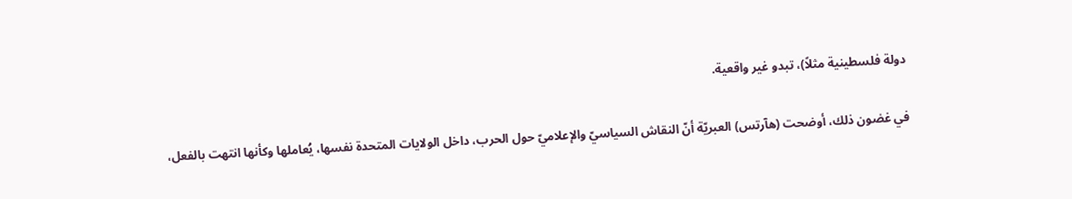دولة فلسطينية مثلاً)، تبدو غير واقعية.

في غضون ذلك، أوضحت (هآرتس) العبريّة أنّ النقاش السياسيّ والإعلاميّ حول الحرب، داخل الولايات المتحدة نفسها، يُعاملها وكأنها انتهت بالفعل،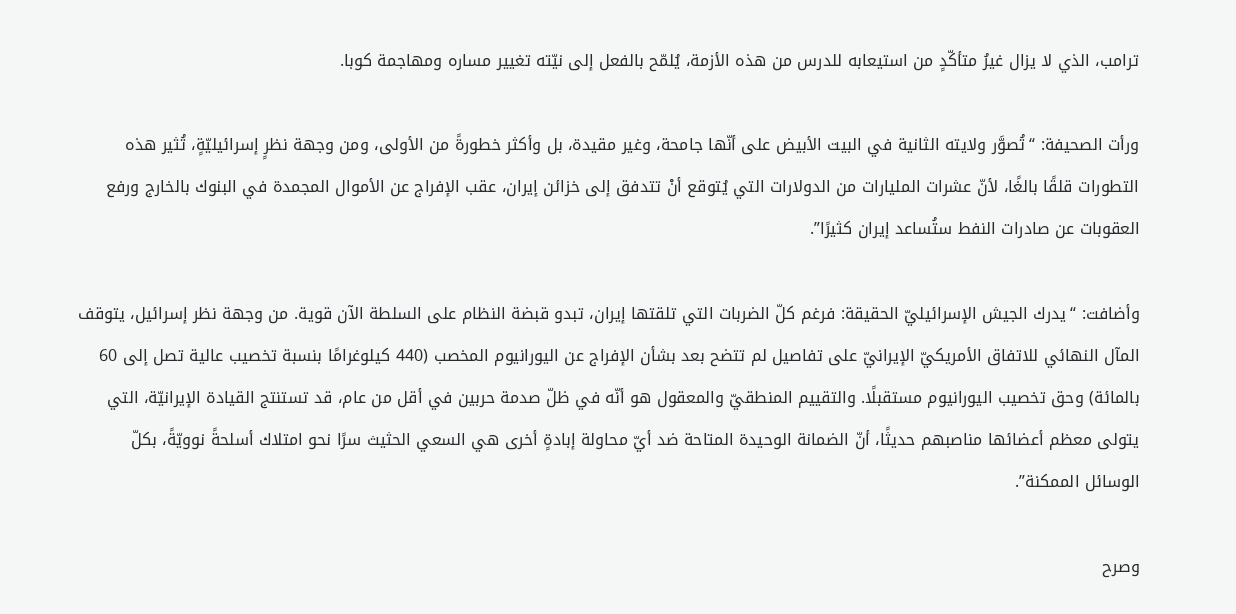ترامب، الذي لا يزال غيرُ متأكّدٍ من استيعابه للدرس من هذه الأزمة، يُلمّح بالفعل إلى نيّته تغيير مساره ومهاجمة كوبا.

ورأت الصحيفة: “تُصوَّر ولايته الثانية في البيت الأبيض على أنّها جامحة، وغير مقيدة، بل وأكثر خطورةً من الأولى، ومن وجهة نظرٍ إسرائيليّةٍ، تُثير هذه التطورات قلقًا بالغًا، لأنّ عشرات المليارات من الدولارات التي يُتوقع أنْ تتدفق إلى خزائن إيران، عقب الإفراج عن الأموال المجمدة في البنوك بالخارج ورفع العقوبات عن صادرات النفط ستُساعد إيران كثيرًا”.

وأضافت: “يدرك الجيش الإسرائيليّ الحقيقة: فرغم كلّ الضربات التي تلقتها إيران، تبدو قبضة النظام على السلطة الآن قوية. من وجهة نظر إسرائيل، يتوقف المآل النهائي للاتفاق الأمريكيّ الإيرانيّ على تفاصيل لم تتضح بعد بشأن الإفراج عن اليورانيوم المخصب (440 كيلوغرامًا بنسبة تخصيب عالية تصل إلى 60 بالمائة) وحق تخصيب اليورانيوم مستقبلًا. والتقييم المنطقيّ والمعقول هو أنّه في ظلّ صدمة حربين في أقل من عام، قد تستنتج القيادة الإيرانيّة، التي يتولى معظم أعضائها مناصبهم حديثًا، أنّ الضمانة الوحيدة المتاحة ضد أيّ محاولة إبادةٍ أخرى هي السعي الحثيث سرًا نحو امتلاك أسلحةً نوويّةً، بكلّ الوسائل الممكنة”.

وصرح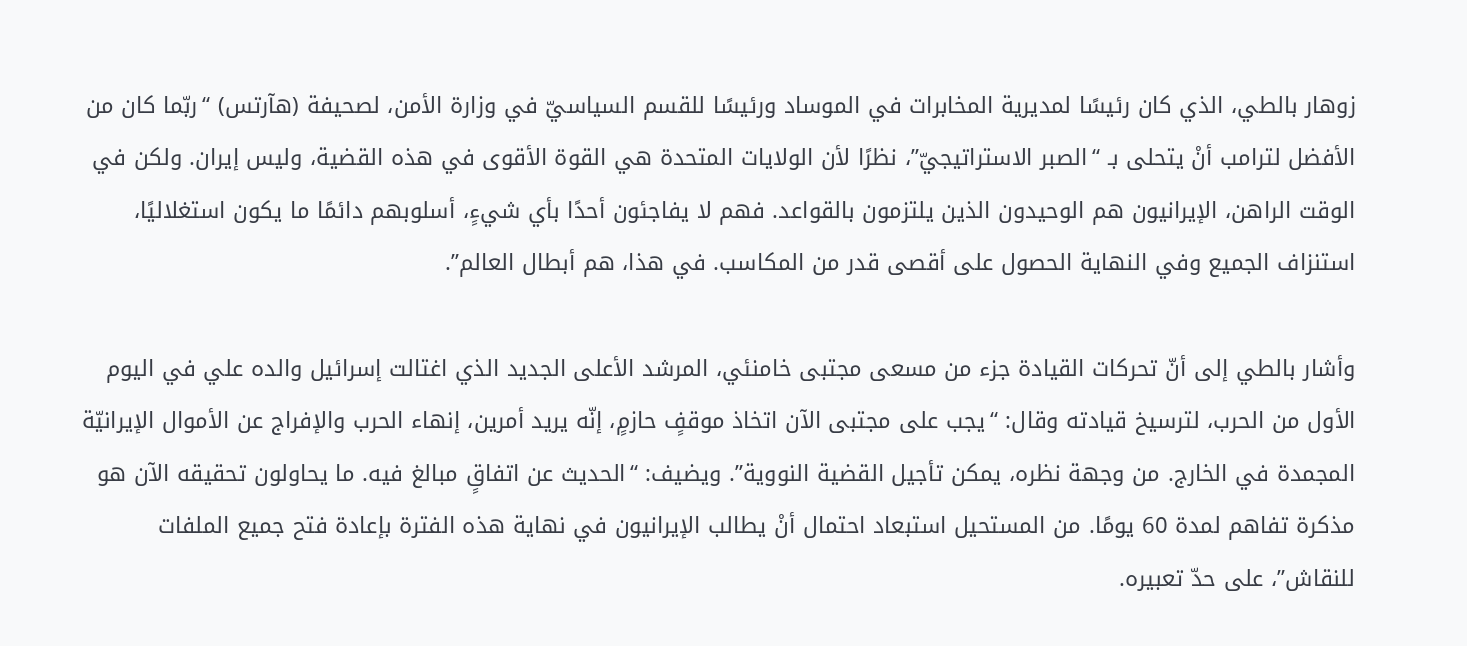زوهار بالطي، الذي كان رئيسًا لمديرية المخابرات في الموساد ورئيسًا للقسم السياسيّ في وزارة الأمن، لصحيفة (هآرتس) “ربّما كان من الأفضل لترامب أنْ يتحلى بـ “الصبر الاستراتيجيّ”، نظرًا لأن الولايات المتحدة هي القوة الأقوى في هذه القضية، وليس إيران. ولكن في الوقت الراهن، الإيرانيون هم الوحيدون الذين يلتزمون بالقواعد. فهم لا يفاجئون أحدًا بأي شيءٍ، أسلوبهم دائمًا ما يكون استغلاليًا، استنزاف الجميع وفي النهاية الحصول على أقصى قدر من المكاسب. في هذا، هم أبطال العالم”.

وأشار بالطي إلى أنّ تحركات القيادة جزء من مسعى مجتبى خامنئي، المرشد الأعلى الجديد الذي اغتالت إسرائيل والده علي في اليوم الأول من الحرب، لترسيخ قيادته وقال: “يجب على مجتبى الآن اتخاذ موقفٍ حازمٍ، إنّه يريد أمرين، إنهاء الحرب والإفراج عن الأموال الإيرانيّة المجمدة في الخارج. من وجهة نظره، يمكن تأجيل القضية النووية”. ويضيف: “الحديث عن اتفاقٍ مبالغ فيه. ما يحاولون تحقيقه الآن هو مذكرة تفاهم لمدة 60 يومًا. من المستحيل استبعاد احتمال أنْ يطالب الإيرانيون في نهاية هذه الفترة بإعادة فتح جميع الملفات للنقاش”، على حدّ تعبيره.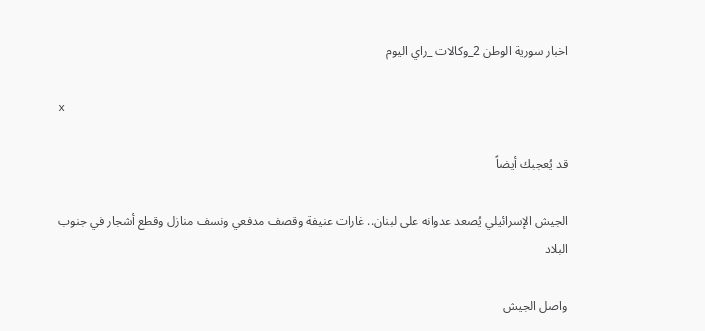اخبار سورية الوطن 2_وكالات _راي اليوم

x

قد يُعجبك أيضاً

الجيش الإسرائيلي يُصعد عدوانه على لبنان.. غارات عنيفة وقصف مدفعي ونسف منازل وقطع أشجار في جنوب البلاد

واصل الجيش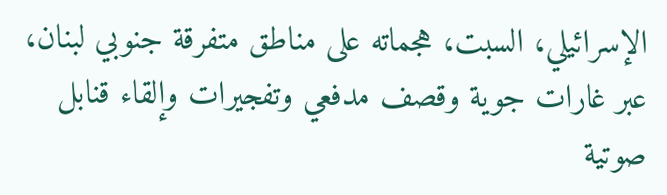الإسرائيلي، السبت، هجماته على مناطق متفرقة جنوبي لبنان، عبر غارات جوية وقصف مدفعي وتفجيرات وإلقاء قنابل صوتية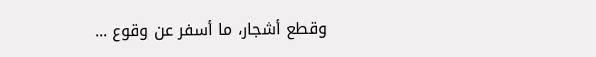وقطع أشجار، ما أسفر عن وقوع ...